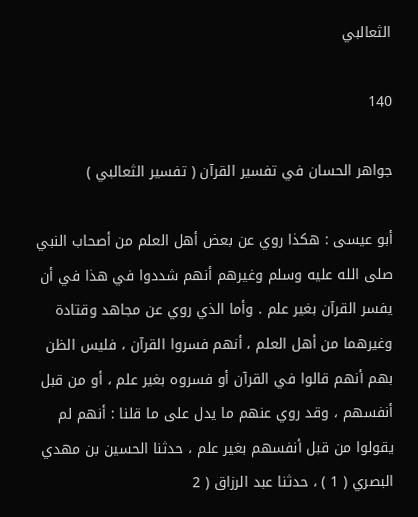الثعالبي

140

جواهر الحسان في تفسير القرآن ( تفسير الثعالبي )

أبو عيسى : هكذا روي عن بعض أهل العلم من أصحاب النبي صلى الله عليه وسلم وغيرهم أنهم شددوا في هذا في أن يفسر القرآن بغير علم . وأما الذي روي عن مجاهد وقتادة وغيرهما من أهل العلم ، أنهم فسروا القرآن ، فليس الظن بهم أنهم قالوا في القرآن أو فسروه بغير علم ، أو من قبل أنفسهم ، وقد روي عنهم ما يدل على ما قلنا : أنهم لم يقولوا من قبل أنفسهم بغير علم ، حدثنا الحسين بن مهدي البصري ( 1 ) ، حدثنا عبد الرزاق ( 2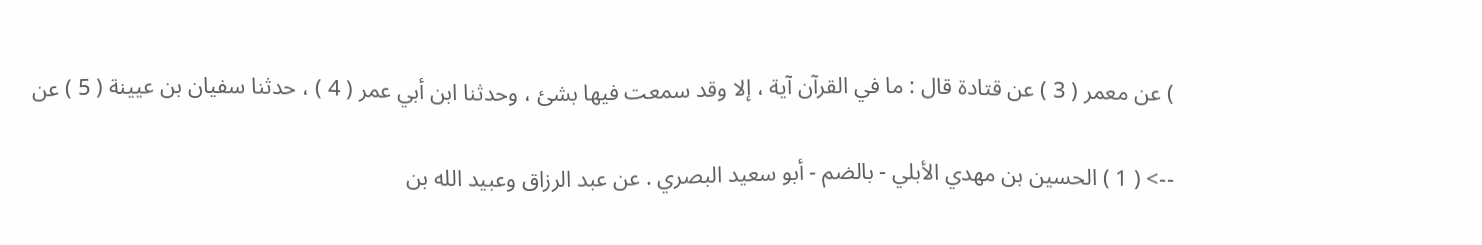) عن معمر ( 3 ) عن قتادة قال : ما في القرآن آية ، إلا وقد سمعت فيها بشئ ، وحدثنا ابن أبي عمر ( 4 ) ، حدثنا سفيان بن عيينة ( 5 ) عن

--> ( 1 ) الحسين بن مهدي الأبلي - بالضم - أبو سعيد البصري . عن عبد الرزاق وعبيد الله بن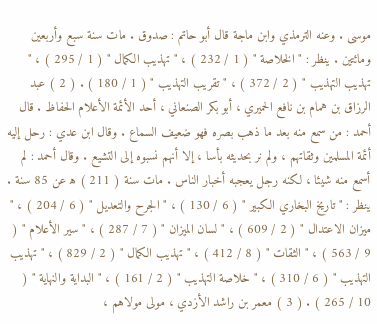موسى . وعنه الترمذي وابن ماجة قال أبو حاتم : صدوق . مات سنة سبع وأربعين ومائتين . ينظر : " الخلاصة " ( 1 / 232 ) ، " تهذيب الكمال " ( 1 / 295 ) ، " تهذيب التهذيب " ( 2 / 372 ) ، " تقريب التهذيب " ( 1 / 180 ) . ( 2 ) عبد الرزاق بن همام بن نافع الحميري ، أبو بكر الصنعاني ، أحد الأئمة الأعلام الحفاظ . قال أحمد : من سمع منه بعد ما ذهب بصره فهو ضعيف السماع . وقال ابن عدي : رحل إليه أئمة المسلمين وثقاتهم ، ولم نر بحديثه بأسا ، إلا أنهم نسبوه إلى التشيع . وقال أحمد : لم أسمع منه شيئا ، لكنه رجل يعجبه أخبار الناس . مات سنة ( 211 ) ه‍ عن 85 سنة . ينظر : " تاريخ البخاري الكبير " ( 6 / 130 ) ، " الجرح والتعديل " ( 6 / 204 ) ، " ميزان الاعتدال " ( 2 / 609 ) ، " لسان الميزان " ( 7 / 287 ) ، " سير الأعلام " ( 9 / 563 ) ، " الثقات " ( 8 / 412 ) ، " تهذيب الكمال " ( 2 / 829 ) ، " تهذيب التهذيب " ( 6 / 310 ) ، " خلاصة التهذيب " ( 2 / 161 ) ، " البداية والنهاية " ( 10 / 265 ) . ( 3 ) معمر بن راشد الأزدي ، مولى مولاهم ،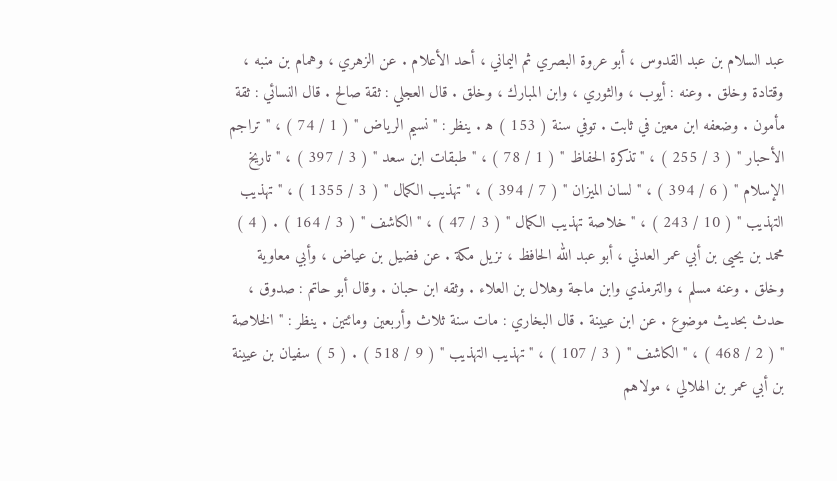عبد السلام بن عبد القدوس ، أبو عروة البصري ثم اليماني ، أحد الأعلام . عن الزهري ، وهمام بن منبه ، وقتادة وخلق . وعنه : أيوب ، والثوري ، وابن المبارك ، وخلق . قال العجلي : ثقة صالح . قال النسائي : ثقة مأمون . وضعفه ابن معين في ثابت . توفي سنة ( 153 ) ه‍ . ينظر : " نسيم الرياض " ( 1 / 74 ) ، " تراجم الأحبار " ( 3 / 255 ) ، " تذكرة الحفاظ " ( 1 / 78 ) ، " طبقات ابن سعد " ( 3 / 397 ) ، " تاريخ الإسلام " ( 6 / 394 ) ، " لسان الميزان " ( 7 / 394 ) ، " تهذيب الكمال " ( 3 / 1355 ) ، " تهذيب التهذيب " ( 10 / 243 ) ، " خلاصة تهذيب الكمال " ( 3 / 47 ) ، " الكاشف " ( 3 / 164 ) . ( 4 ) محمد بن يحيى بن أبي عمر العدني ، أبو عبد الله الحافظ ، نزيل مكة . عن فضيل بن عياض ، وأبي معاوية وخلق . وعنه مسلم ، والترمذي وابن ماجة وهلال بن العلاء . وثقه ابن حبان . وقال أبو حاتم : صدوق ، حدث بحديث موضوع . عن ابن عيينة . قال البخاري : مات سنة ثلاث وأربعين ومائتين . ينظر : " الخلاصة " ( 2 / 468 ) ، " الكاشف " ( 3 / 107 ) ، " تهذيب التهذيب " ( 9 / 518 ) . ( 5 ) سفيان بن عيينة بن أبي عمر بن الهلالي ، مولاهم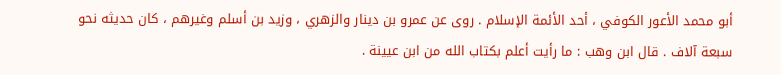أبو محمد الأعور الكوفي ، أحد الأئمة الإسلام . روى عن عمرو بن دينار والزهري ، وزيد بن أسلم وغيرهم ، كان حديثه نحو سبعة آلاف . قال ابن وهب : ما رأيت أعلم بكتاب الله من ابن عيينة .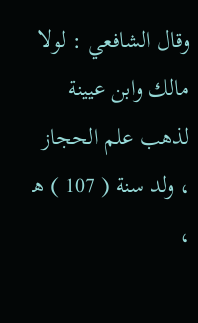وقال الشافعي : لولا مالك وابن عيينة لذهب علم الحجاز ، ولد سنة ( 107 ) ه‍ ،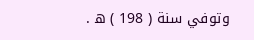وتوفي سنة ( 198 ) ه‍ .